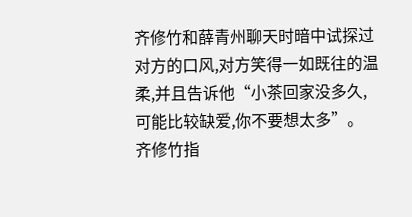齐修竹和薛青州聊天时暗中试探过对方的口风,对方笑得一如既往的温柔,并且告诉他“小茶回家没多久,可能比较缺爱,你不要想太多”。
齐修竹指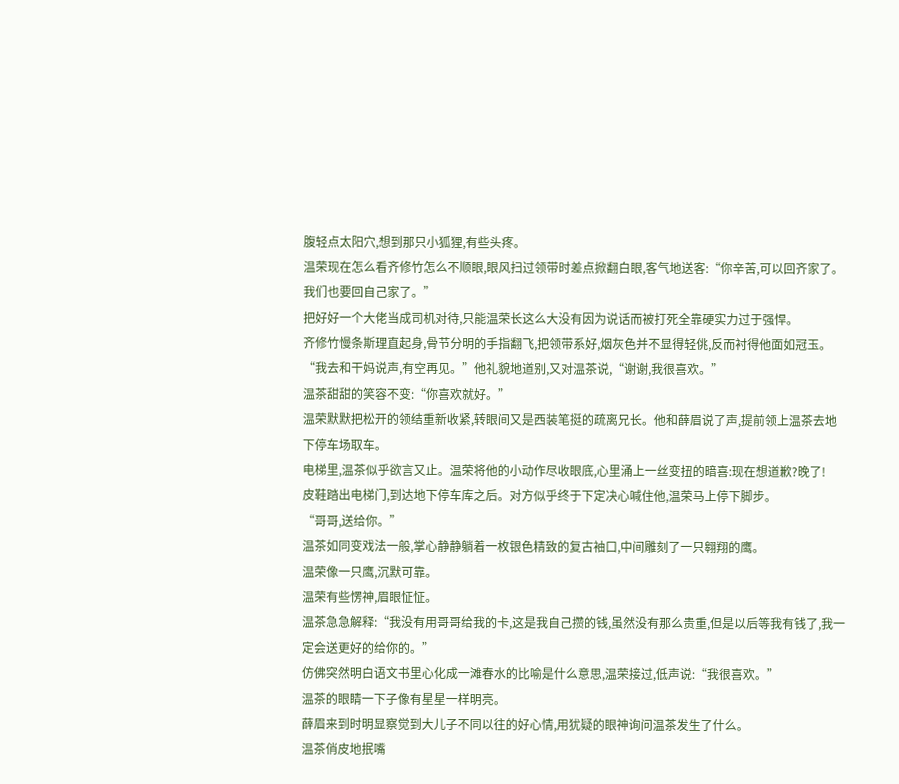腹轻点太阳穴,想到那只小狐狸,有些头疼。
温荣现在怎么看齐修竹怎么不顺眼,眼风扫过领带时差点掀翻白眼,客气地送客:“你辛苦,可以回齐家了。我们也要回自己家了。”
把好好一个大佬当成司机对待,只能温荣长这么大没有因为说话而被打死全靠硬实力过于强悍。
齐修竹慢条斯理直起身,骨节分明的手指翻飞,把领带系好,烟灰色并不显得轻佻,反而衬得他面如冠玉。
“我去和干妈说声,有空再见。”他礼貌地道别,又对温茶说,“谢谢,我很喜欢。”
温茶甜甜的笑容不变:“你喜欢就好。”
温荣默默把松开的领结重新收紧,转眼间又是西装笔挺的疏离兄长。他和薛眉说了声,提前领上温茶去地下停车场取车。
电梯里,温茶似乎欲言又止。温荣将他的小动作尽收眼底,心里涌上一丝变扭的暗喜:现在想道歉?晚了!
皮鞋踏出电梯门,到达地下停车库之后。对方似乎终于下定决心喊住他,温荣马上停下脚步。
“哥哥,送给你。”
温茶如同变戏法一般,掌心静静躺着一枚银色精致的复古袖口,中间雕刻了一只翱翔的鹰。
温荣像一只鹰,沉默可靠。
温荣有些愣神,眉眼怔怔。
温茶急急解释:“我没有用哥哥给我的卡,这是我自己攒的钱,虽然没有那么贵重,但是以后等我有钱了,我一定会送更好的给你的。”
仿佛突然明白语文书里心化成一滩春水的比喻是什么意思,温荣接过,低声说:“我很喜欢。”
温茶的眼睛一下子像有星星一样明亮。
薛眉来到时明显察觉到大儿子不同以往的好心情,用犹疑的眼神询问温茶发生了什么。
温茶俏皮地抿嘴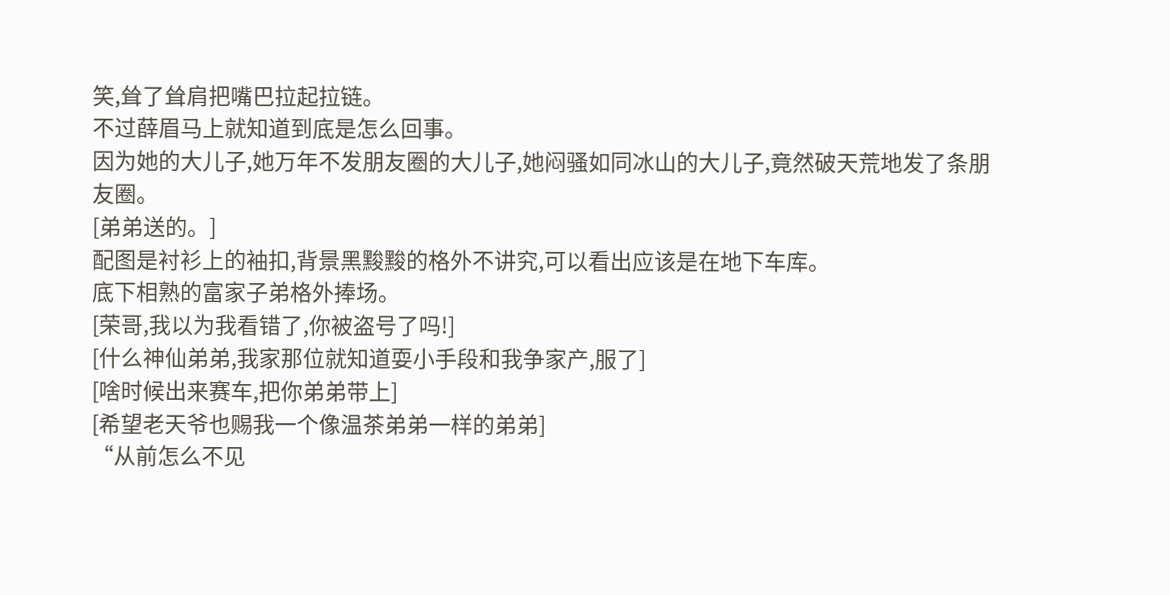笑,耸了耸肩把嘴巴拉起拉链。
不过薛眉马上就知道到底是怎么回事。
因为她的大儿子,她万年不发朋友圈的大儿子,她闷骚如同冰山的大儿子,竟然破天荒地发了条朋友圈。
[弟弟送的。]
配图是衬衫上的袖扣,背景黑黢黢的格外不讲究,可以看出应该是在地下车库。
底下相熟的富家子弟格外捧场。
[荣哥,我以为我看错了,你被盗号了吗!]
[什么神仙弟弟,我家那位就知道耍小手段和我争家产,服了]
[啥时候出来赛车,把你弟弟带上]
[希望老天爷也赐我一个像温茶弟弟一样的弟弟]
“从前怎么不见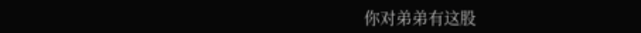你对弟弟有这股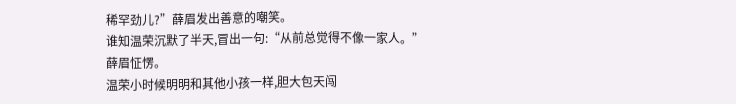稀罕劲儿?”薛眉发出善意的嘲笑。
谁知温荣沉默了半天,冒出一句:“从前总觉得不像一家人。”
薛眉怔愣。
温荣小时候明明和其他小孩一样,胆大包天闯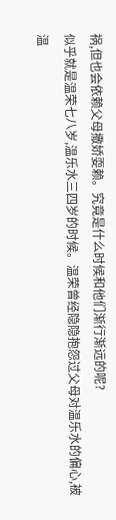祸,但也会依赖父母撒娇耍赖。究竟是什么时候和他们渐行渐远的呢?
似乎就是温荣七八岁,温乐水三四岁的时候。温荣曾经隐隐抱怨过父母对温乐水的偏心,被温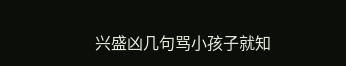兴盛凶几句骂小孩子就知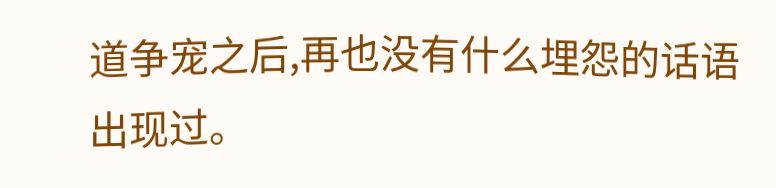道争宠之后,再也没有什么埋怨的话语出现过。